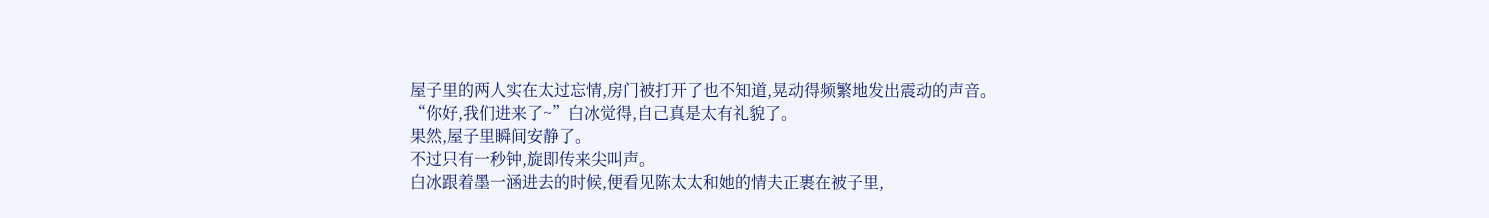屋子里的两人实在太过忘情,房门被打开了也不知道,晃动得频繁地发出震动的声音。
“你好,我们进来了~”白冰觉得,自己真是太有礼貌了。
果然,屋子里瞬间安静了。
不过只有一秒钟,旋即传来尖叫声。
白冰跟着墨一涵进去的时候,便看见陈太太和她的情夫正裹在被子里,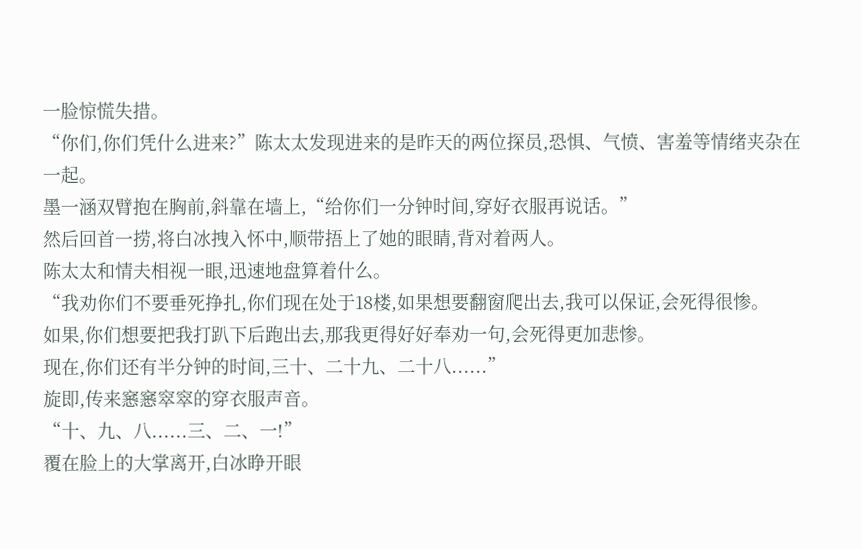一脸惊慌失措。
“你们,你们凭什么进来?”陈太太发现进来的是昨天的两位探员,恐惧、气愤、害羞等情绪夹杂在一起。
墨一涵双臂抱在胸前,斜靠在墙上,“给你们一分钟时间,穿好衣服再说话。”
然后回首一捞,将白冰拽入怀中,顺带捂上了她的眼睛,背对着两人。
陈太太和情夫相视一眼,迅速地盘算着什么。
“我劝你们不要垂死挣扎,你们现在处于18楼,如果想要翻窗爬出去,我可以保证,会死得很惨。
如果,你们想要把我打趴下后跑出去,那我更得好好奉劝一句,会死得更加悲惨。
现在,你们还有半分钟的时间,三十、二十九、二十八......”
旋即,传来窸窸窣窣的穿衣服声音。
“十、九、八......三、二、一!”
覆在脸上的大掌离开,白冰睁开眼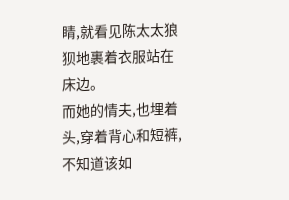睛,就看见陈太太狼狈地裹着衣服站在床边。
而她的情夫,也埋着头,穿着背心和短裤,不知道该如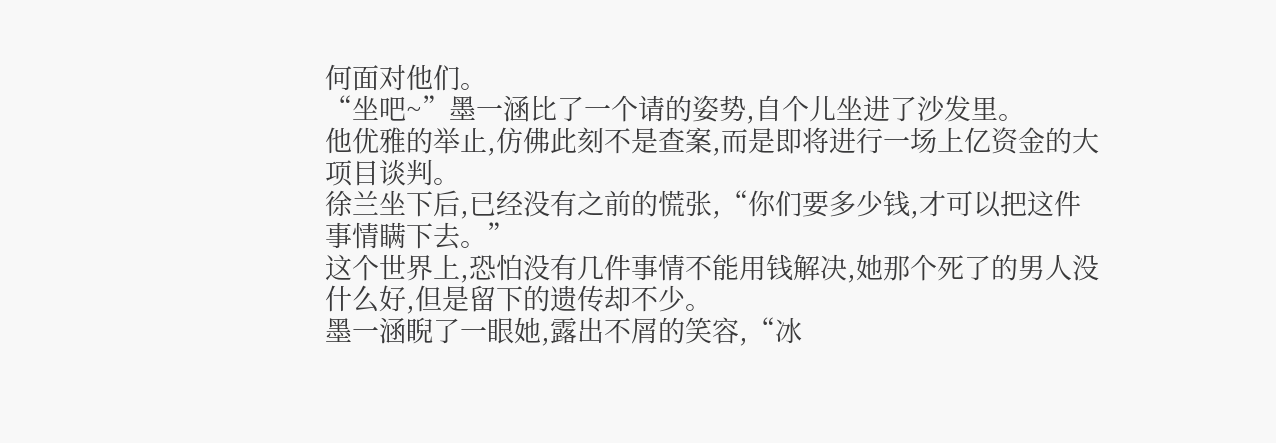何面对他们。
“坐吧~”墨一涵比了一个请的姿势,自个儿坐进了沙发里。
他优雅的举止,仿佛此刻不是查案,而是即将进行一场上亿资金的大项目谈判。
徐兰坐下后,已经没有之前的慌张,“你们要多少钱,才可以把这件事情瞒下去。”
这个世界上,恐怕没有几件事情不能用钱解决,她那个死了的男人没什么好,但是留下的遗传却不少。
墨一涵睨了一眼她,露出不屑的笑容,“冰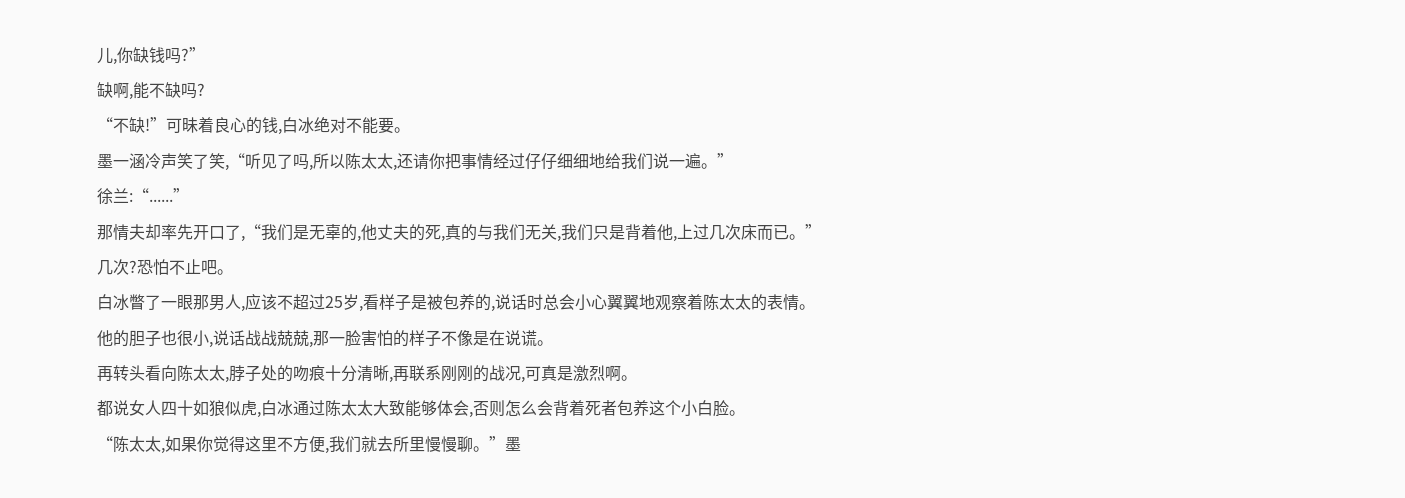儿,你缺钱吗?”
缺啊,能不缺吗?
“不缺!”可昧着良心的钱,白冰绝对不能要。
墨一涵冷声笑了笑,“听见了吗,所以陈太太,还请你把事情经过仔仔细细地给我们说一遍。”
徐兰:“......”
那情夫却率先开口了,“我们是无辜的,他丈夫的死,真的与我们无关,我们只是背着他,上过几次床而已。”
几次?恐怕不止吧。
白冰瞥了一眼那男人,应该不超过25岁,看样子是被包养的,说话时总会小心翼翼地观察着陈太太的表情。
他的胆子也很小,说话战战兢兢,那一脸害怕的样子不像是在说谎。
再转头看向陈太太,脖子处的吻痕十分清晰,再联系刚刚的战况,可真是激烈啊。
都说女人四十如狼似虎,白冰通过陈太太大致能够体会,否则怎么会背着死者包养这个小白脸。
“陈太太,如果你觉得这里不方便,我们就去所里慢慢聊。”墨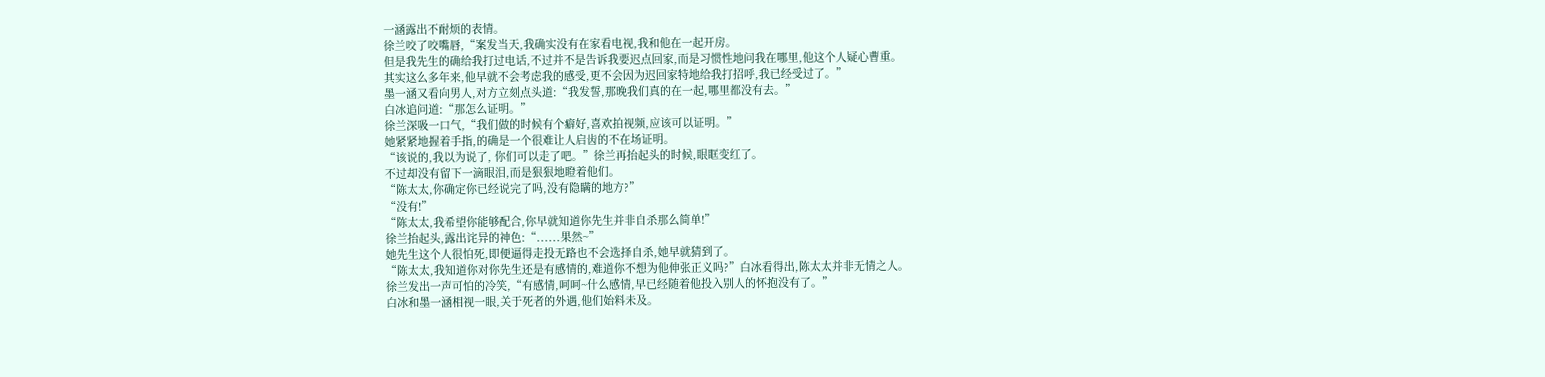一涵露出不耐烦的表情。
徐兰咬了咬嘴唇,“案发当天,我确实没有在家看电视,我和他在一起开房。
但是我先生的确给我打过电话,不过并不是告诉我要迟点回家,而是习惯性地问我在哪里,他这个人疑心曹重。
其实这么多年来,他早就不会考虑我的感受,更不会因为迟回家特地给我打招呼,我已经受过了。”
墨一涵又看向男人,对方立刻点头道:“我发誓,那晚我们真的在一起,哪里都没有去。”
白冰追问道:“那怎么证明。”
徐兰深吸一口气,“我们做的时候有个癖好,喜欢拍视频,应该可以证明。”
她紧紧地握着手指,的确是一个很难让人启齿的不在场证明。
“该说的,我以为说了, 你们可以走了吧。”徐兰再抬起头的时候,眼眶变红了。
不过却没有留下一滴眼泪,而是狠狠地瞪着他们。
“陈太太,你确定你已经说完了吗,没有隐瞒的地方?”
“没有!”
“陈太太,我希望你能够配合,你早就知道你先生并非自杀那么简单!”
徐兰抬起头,露出诧异的神色:“......果然~”
她先生这个人很怕死,即便逼得走投无路也不会选择自杀,她早就猜到了。
“陈太太,我知道你对你先生还是有感情的,难道你不想为他伸张正义吗?”白冰看得出,陈太太并非无情之人。
徐兰发出一声可怕的冷笑,“有感情,呵呵~什么感情,早已经随着他投入别人的怀抱没有了。”
白冰和墨一涵相视一眼,关于死者的外遇,他们始料未及。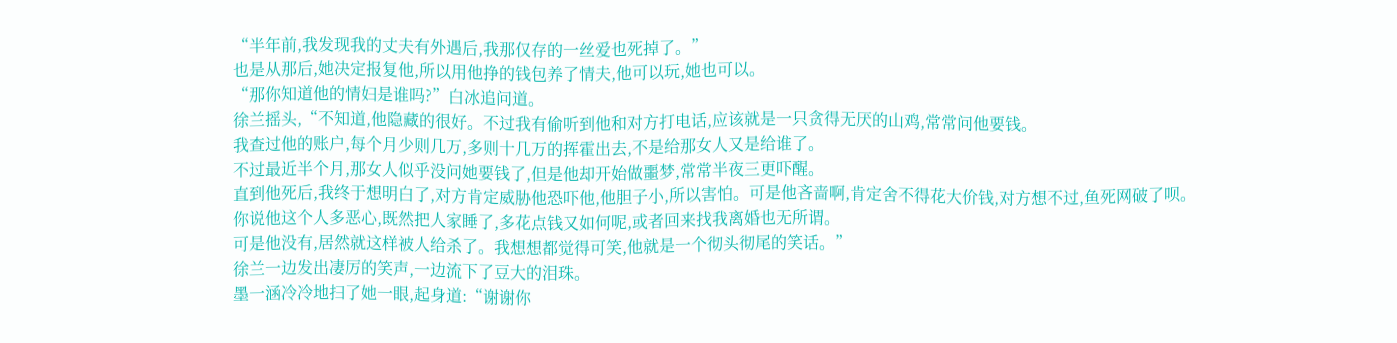“半年前,我发现我的丈夫有外遇后,我那仅存的一丝爱也死掉了。”
也是从那后,她决定报复他,所以用他挣的钱包养了情夫,他可以玩,她也可以。
“那你知道他的情妇是谁吗?”白冰追问道。
徐兰摇头,“不知道,他隐藏的很好。不过我有偷听到他和对方打电话,应该就是一只贪得无厌的山鸡,常常问他要钱。
我查过他的账户,每个月少则几万,多则十几万的挥霍出去,不是给那女人又是给谁了。
不过最近半个月,那女人似乎没问她要钱了,但是他却开始做噩梦,常常半夜三更吓醒。
直到他死后,我终于想明白了,对方肯定威胁他恐吓他,他胆子小,所以害怕。可是他吝啬啊,肯定舍不得花大价钱,对方想不过,鱼死网破了呗。
你说他这个人多恶心,既然把人家睡了,多花点钱又如何呢,或者回来找我离婚也无所谓。
可是他没有,居然就这样被人给杀了。我想想都觉得可笑,他就是一个彻头彻尾的笑话。”
徐兰一边发出凄厉的笑声,一边流下了豆大的泪珠。
墨一涵冷冷地扫了她一眼,起身道:“谢谢你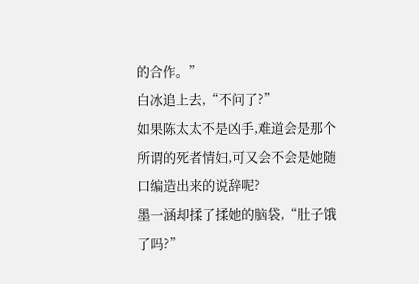的合作。”
白冰追上去,“不问了?”
如果陈太太不是凶手,难道会是那个所谓的死者情妇,可又会不会是她随口编造出来的说辞呢?
墨一涵却揉了揉她的脑袋,“肚子饿了吗?”